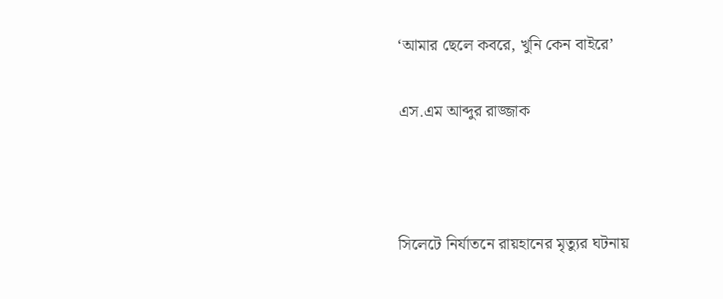‘আমার ছেলে কবরে, খুনি কেন বাইরে’

এস.এম আব্দুর রাজ্জাক



সিলেটে নির্যাতনে রায়হানের মৃত্যুর ঘটনায়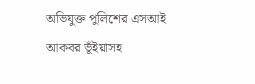অভিযুক্ত পুলিশের এসআই আকবর ভূঁইয়াসহ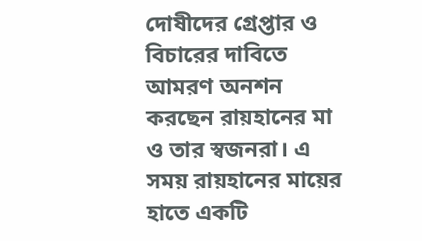দোষীদের গ্রেপ্তার ও বিচারের দাবিতে আমরণ অনশন করছেন রায়হানের মা ও তার স্বজনরা। এ সময় রায়হানের মায়ের হাতে একটি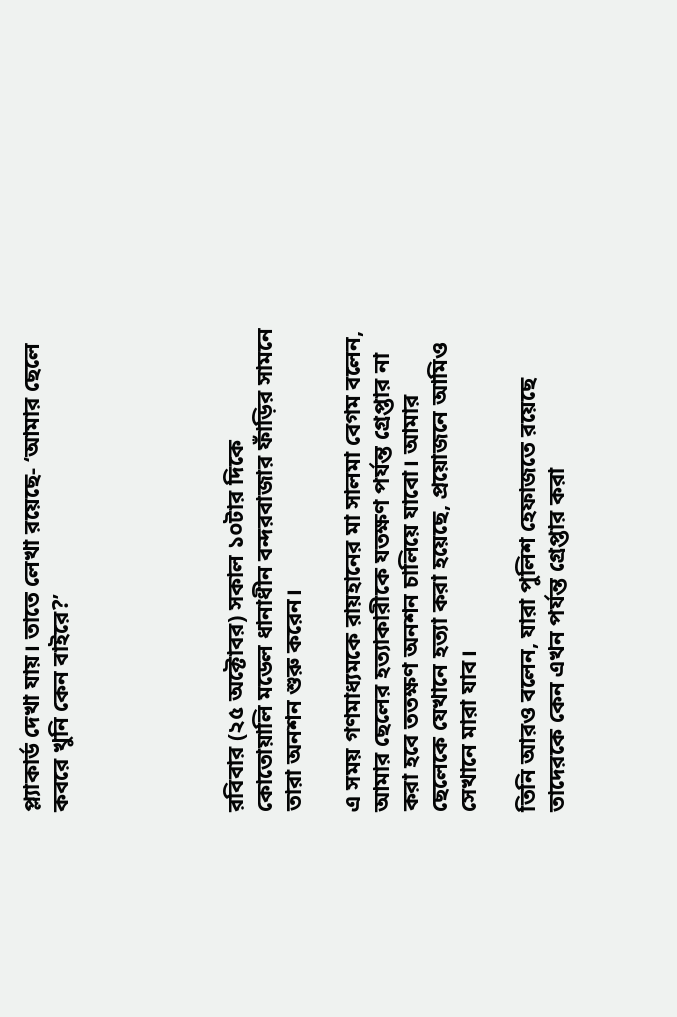প্ল্যাকার্ড দেখা যায়। তাতে লেখা রয়েছে- ‘আমার ছেলে কবরে খুনি কেন বাইরে?’





রবিবার (২৫ অক্টোবর) সকাল ১০টার দিকে কোতোয়ালি মডেল ধানাধীন বন্দরবাজার ফাঁড়ির সামনে তারা অনশন শুরু করেন।

এ সময় গণমাধ্যমকে রায়হানের মা সালমা বেগম বলেন, আমার ছেলের হত্যাকারীকে যতক্ষণ পর্যন্ত গ্রেপ্তার না করা হবে ততক্ষণ অনশন চালিয়ে যাবো। আমার ছেলেকে যেখানে হত্যা করা হয়েছে, প্রয়োজনে আমিও সেখানে মারা যাব।

তিনি আরও বলেন, যারা পুলিশ হেফাজতে রয়েছে তাদেরকে কেন এখন পর্যন্ত গ্রেপ্তার করা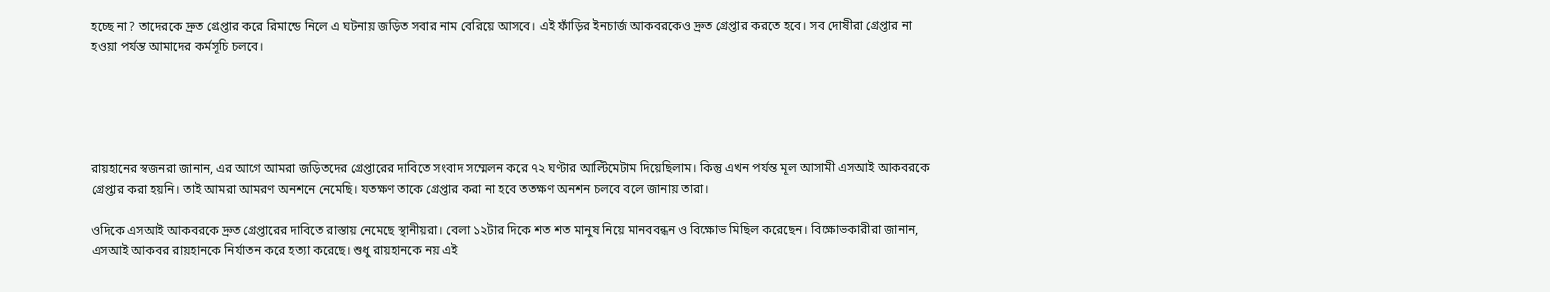হচ্ছে না? তাদেরকে দ্রুত গ্রেপ্তার করে রিমান্ডে নিলে এ ঘটনায় জড়িত সবার নাম বেরিয়ে আসবে। এই ফাঁড়ির ইনচার্জ আকবরকেও দ্রুত গ্রেপ্তার করতে হবে। সব দোষীরা গ্রেপ্তার না হওয়া পর্যন্ত আমাদের কর্মসূচি চলবে।





রায়হানের স্বজনরা জানান, এর আগে আমরা জড়িতদের গ্রেপ্তারের দাবিতে সংবাদ সম্মেলন করে ৭২ ঘণ্টার আল্টিমেটাম দিয়েছিলাম। কিন্তু এখন পর্যন্ত মূল আসামী এসআই আকবরকে গ্রেপ্তার করা হয়নি। তাই আমরা আমরণ অনশনে নেমেছি। যতক্ষণ তাকে গ্রেপ্তার করা না হবে ততক্ষণ অনশন চলবে বলে জানায় তারা।

ওদিকে এসআই আকবরকে দ্রুত গ্রেপ্তারের দাবিতে রাস্তায় নেমেছে স্থানীয়রা। বেলা ১২টার দিকে শত শত মানুষ নিয়ে মানববন্ধন ও বিক্ষোভ মিছিল করেছেন। বিক্ষোভকারীরা জানান, এসআই আকবর রায়হানকে নির্যাতন করে হত্যা করেছে। শুধু রায়হানকে নয় এই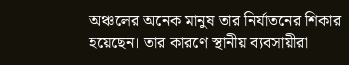অঞ্চলের অনেক মানুষ তার নির্যাতনের শিকার হয়েছেন। তার কারণে স্থানীয় ব্যবসায়ীরা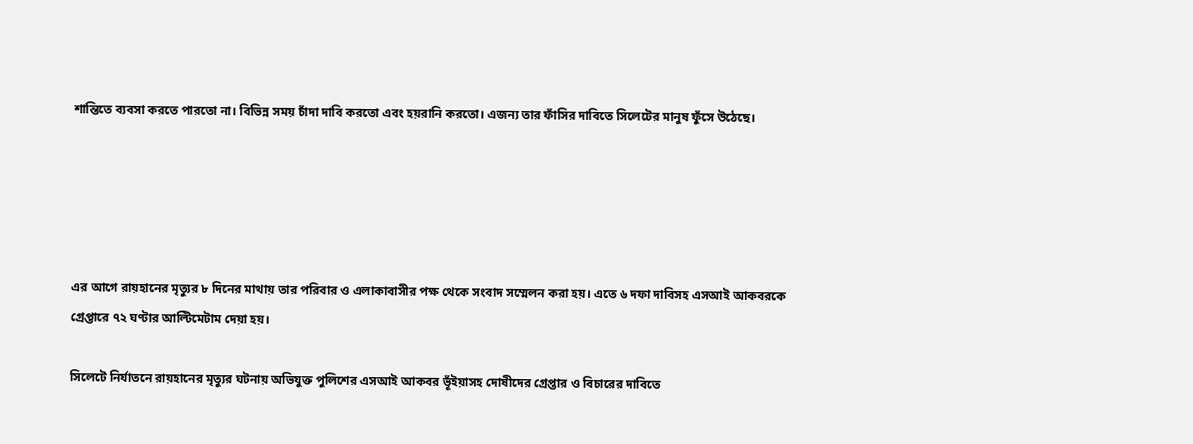শান্তিতে ব্যবসা করতে পারতো না। বিভিন্ন সময় চাঁদা দাবি করতো এবং হয়রানি করতো। এজন্য তার ফাঁসির দাবিতে সিলেটের মানুষ ফুঁসে উঠেছে।





এর আগে রায়হানের মৃত্যুর ৮ দিনের মাথায় তার পরিবার ও এলাকাবাসীর পক্ষ থেকে সংবাদ সম্মেলন করা হয়। এতে ৬ দফা দাবিসহ এসআই আকবরকে গ্রেপ্তারে ৭২ ঘণ্টার আল্টিমেটাম দেয়া হয়।

সিলেটে নির্যাতনে রায়হানের মৃত্যুর ঘটনায় অভিযুক্ত পুলিশের এসআই আকবর ভূঁইয়াসহ দোষীদের গ্রেপ্তার ও বিচারের দাবিতে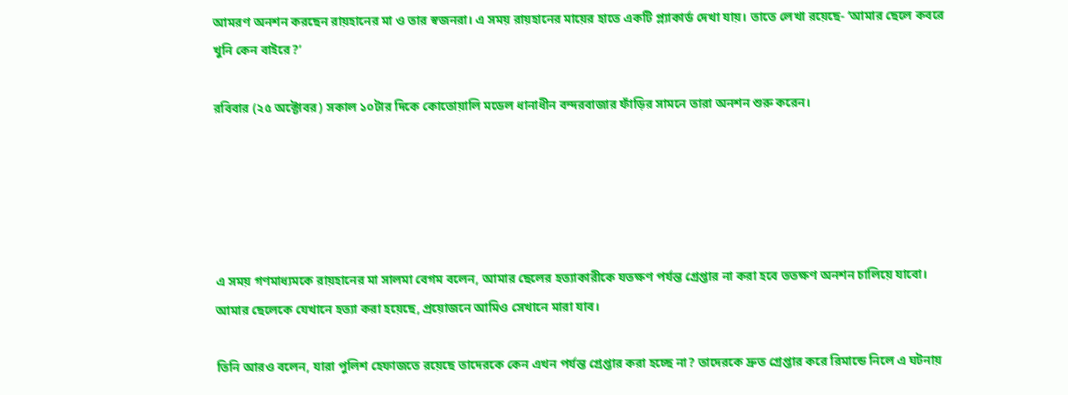আমরণ অনশন করছেন রায়হানের মা ও তার স্বজনরা। এ সময় রায়হানের মায়ের হাতে একটি প্ল্যাকার্ড দেখা যায়। তাতে লেখা রয়েছে- ‘আমার ছেলে কবরে খুনি কেন বাইরে?’

রবিবার (২৫ অক্টোবর) সকাল ১০টার দিকে কোতোয়ালি মডেল ধানাধীন বন্দরবাজার ফাঁড়ির সামনে তারা অনশন শুরু করেন।





এ সময় গণমাধ্যমকে রায়হানের মা সালমা বেগম বলেন, আমার ছেলের হত্যাকারীকে যতক্ষণ পর্যন্ত গ্রেপ্তার না করা হবে ততক্ষণ অনশন চালিয়ে যাবো। আমার ছেলেকে যেখানে হত্যা করা হয়েছে, প্রয়োজনে আমিও সেখানে মারা যাব।

তিনি আরও বলেন, যারা পুলিশ হেফাজতে রয়েছে তাদেরকে কেন এখন পর্যন্ত গ্রেপ্তার করা হচ্ছে না? তাদেরকে দ্রুত গ্রেপ্তার করে রিমান্ডে নিলে এ ঘটনায়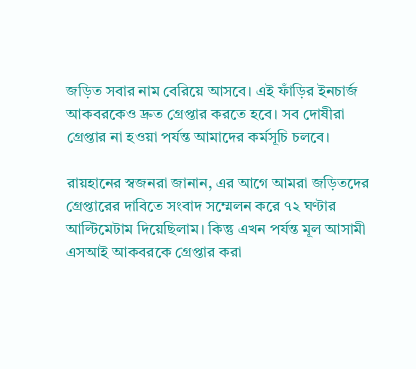জড়িত সবার নাম বেরিয়ে আসবে। এই ফাঁড়ির ইনচার্জ আকবরকেও দ্রুত গ্রেপ্তার করতে হবে। সব দোষীরা গ্রেপ্তার না হওয়া পর্যন্ত আমাদের কর্মসূচি চলবে।

রায়হানের স্বজনরা জানান, এর আগে আমরা জড়িতদের গ্রেপ্তারের দাবিতে সংবাদ সম্মেলন করে ৭২ ঘণ্টার আল্টিমেটাম দিয়েছিলাম। কিন্তু এখন পর্যন্ত মূল আসামী এসআই আকবরকে গ্রেপ্তার করা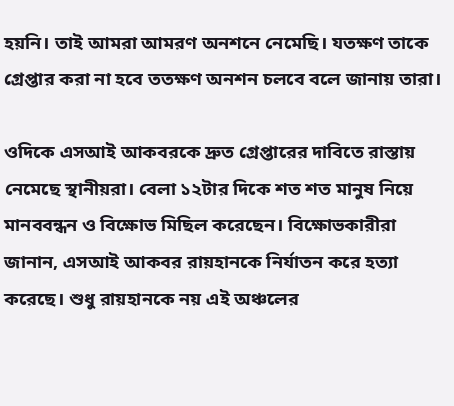হয়নি। তাই আমরা আমরণ অনশনে নেমেছি। যতক্ষণ তাকে গ্রেপ্তার করা না হবে ততক্ষণ অনশন চলবে বলে জানায় তারা।

ওদিকে এসআই আকবরকে দ্রুত গ্রেপ্তারের দাবিতে রাস্তায় নেমেছে স্থানীয়রা। বেলা ১২টার দিকে শত শত মানুষ নিয়ে মানববন্ধন ও বিক্ষোভ মিছিল করেছেন। বিক্ষোভকারীরা জানান, এসআই আকবর রায়হানকে নির্যাতন করে হত্যা করেছে। শুধু রায়হানকে নয় এই অঞ্চলের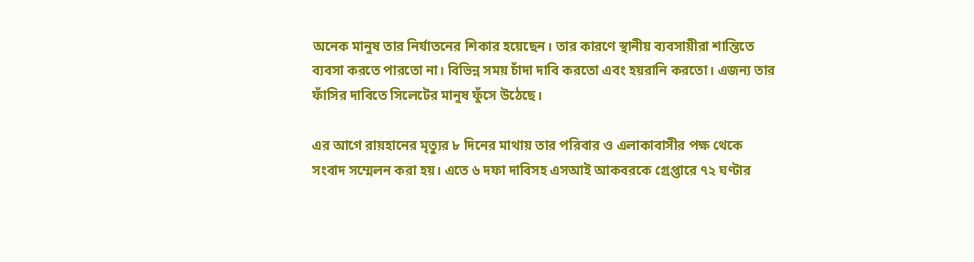অনেক মানুষ তার নির্যাতনের শিকার হয়েছেন। তার কারণে স্থানীয় ব্যবসায়ীরা শান্তিতে ব্যবসা করতে পারতো না। বিভিন্ন সময় চাঁদা দাবি করতো এবং হয়রানি করতো। এজন্য তার ফাঁসির দাবিতে সিলেটের মানুষ ফুঁসে উঠেছে।

এর আগে রায়হানের মৃত্যুর ৮ দিনের মাথায় তার পরিবার ও এলাকাবাসীর পক্ষ থেকে সংবাদ সম্মেলন করা হয়। এতে ৬ দফা দাবিসহ এসআই আকবরকে গ্রেপ্তারে ৭২ ঘণ্টার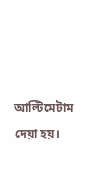আল্টিমেটাম দেয়া হয়।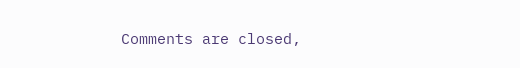Comments are closed,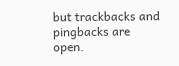but trackbacks and pingbacks are open.